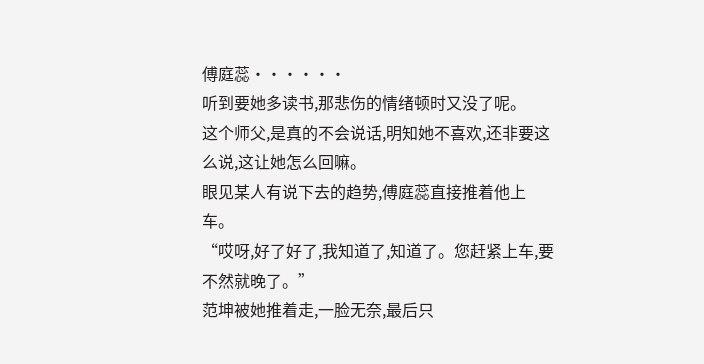傅庭蕊······
听到要她多读书,那悲伤的情绪顿时又没了呢。
这个师父,是真的不会说话,明知她不喜欢,还非要这么说,这让她怎么回嘛。
眼见某人有说下去的趋势,傅庭蕊直接推着他上车。
“哎呀,好了好了,我知道了,知道了。您赶紧上车,要不然就晚了。”
范坤被她推着走,一脸无奈,最后只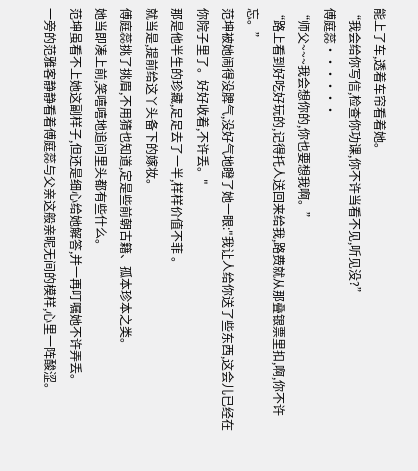能上了车,透着车帘看着她。
“我会给你写信,检查你功课,你不许当看不见,听见没?”
傅庭蕊······
“师父~~~我会想你的,你也要想我啊。”
“路上看到好吃好玩的,记得托人送回来给我,路费就从那叠银票里扣,啊,你不许忘。”
范坤被她闹得没脾气,没好气地瞪了她一眼:"我让人给你送了些东西,这会儿已经在你院子里了。好好收着,不许丢。"
那是他半生的珍藏,足足去了一半,样样价值不菲 。
就当是,提前给这丫头备下的嫁妆。
傅庭蕊挑了挑眉,不用猜也知道,定是些前朝古籍、孤本珍本之类。
她当即凑上前,笑嘻嘻地追问里头都有些什么。
范坤虽看不上她这副样子,但还是细心给她解答,并一再叮嘱她不许弄丢。
一旁的范雅客静静看着傅庭蕊与父亲这般亲昵无间的模样,心里一阵酸涩。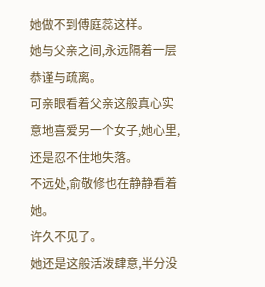她做不到傅庭蕊这样。
她与父亲之间,永远隔着一层恭谨与疏离。
可亲眼看着父亲这般真心实意地喜爱另一个女子,她心里,还是忍不住地失落。
不远处,俞敬修也在静静看着她。
许久不见了。
她还是这般活泼肆意,半分没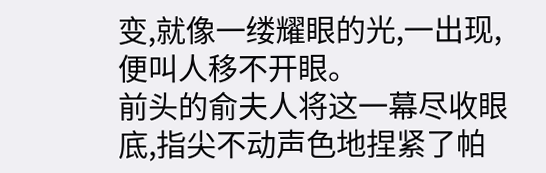变,就像一缕耀眼的光,一出现,便叫人移不开眼。
前头的俞夫人将这一幕尽收眼底,指尖不动声色地捏紧了帕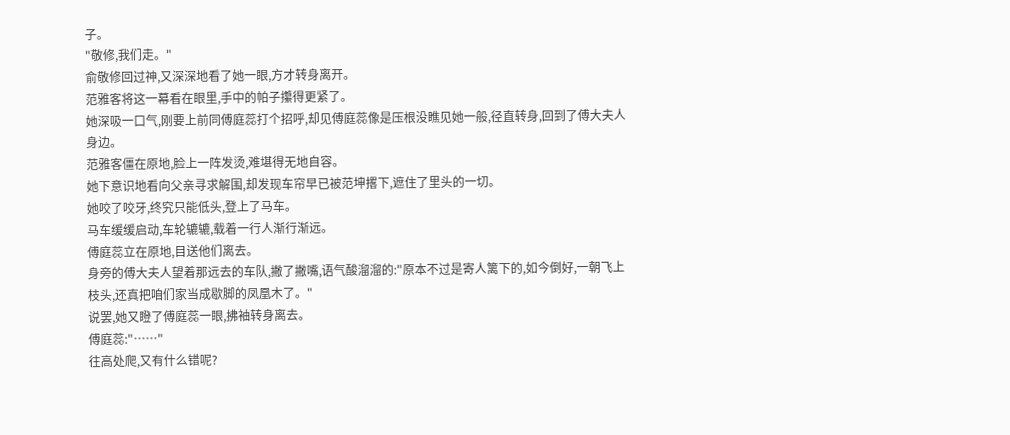子。
"敬修,我们走。"
俞敬修回过神,又深深地看了她一眼,方才转身离开。
范雅客将这一幕看在眼里,手中的帕子攥得更紧了。
她深吸一口气,刚要上前同傅庭蕊打个招呼,却见傅庭蕊像是压根没瞧见她一般,径直转身,回到了傅大夫人身边。
范雅客僵在原地,脸上一阵发烫,难堪得无地自容。
她下意识地看向父亲寻求解围,却发现车帘早已被范坤撂下,遮住了里头的一切。
她咬了咬牙,终究只能低头,登上了马车。
马车缓缓启动,车轮辘辘,载着一行人渐行渐远。
傅庭蕊立在原地,目送他们离去。
身旁的傅大夫人望着那远去的车队,撇了撇嘴,语气酸溜溜的:"原本不过是寄人篱下的,如今倒好,一朝飞上枝头,还真把咱们家当成歇脚的凤凰木了。"
说罢,她又瞪了傅庭蕊一眼,拂袖转身离去。
傅庭蕊:"……"
往高处爬,又有什么错呢?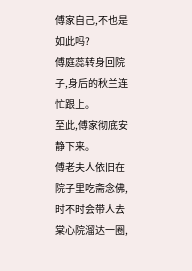傅家自己,不也是如此吗?
傅庭蕊转身回院子,身后的秋兰连忙跟上。
至此,傅家彻底安静下来。
傅老夫人依旧在院子里吃斋念佛,时不时会带人去棠心院溜达一圈,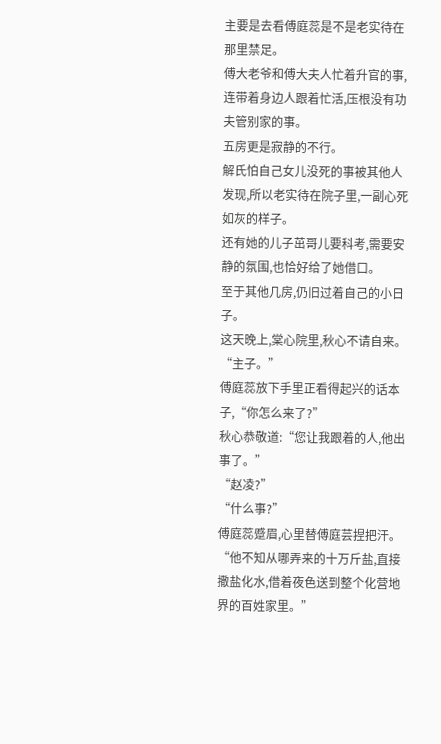主要是去看傅庭蕊是不是老实待在那里禁足。
傅大老爷和傅大夫人忙着升官的事,连带着身边人跟着忙活,压根没有功夫管别家的事。
五房更是寂静的不行。
解氏怕自己女儿没死的事被其他人发现,所以老实待在院子里,一副心死如灰的样子。
还有她的儿子茁哥儿要科考,需要安静的氛围,也恰好给了她借口。
至于其他几房,仍旧过着自己的小日子。
这天晚上,棠心院里,秋心不请自来。
“主子。”
傅庭蕊放下手里正看得起兴的话本子,“你怎么来了?”
秋心恭敬道:“您让我跟着的人,他出事了。”
“赵凌?”
“什么事?”
傅庭蕊蹙眉,心里替傅庭芸捏把汗。
“他不知从哪弄来的十万斤盐,直接撒盐化水,借着夜色送到整个化营地界的百姓家里。”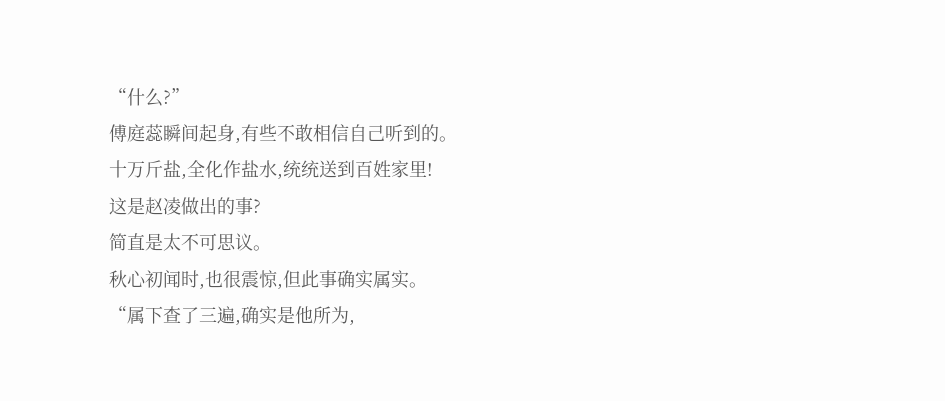“什么?”
傅庭蕊瞬间起身,有些不敢相信自己听到的。
十万斤盐,全化作盐水,统统送到百姓家里!
这是赵凌做出的事?
简直是太不可思议。
秋心初闻时,也很震惊,但此事确实属实。
“属下查了三遍,确实是他所为,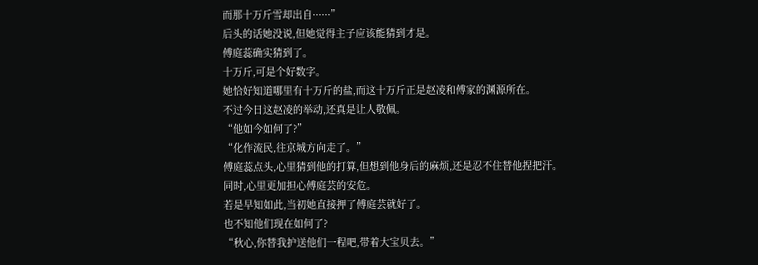而那十万斤雪却出自······”
后头的话她没说,但她觉得主子应该能猜到才是。
傅庭蕊确实猜到了。
十万斤,可是个好数字。
她恰好知道哪里有十万斤的盐,而这十万斤正是赵凌和傅家的渊源所在。
不过今日这赵凌的举动,还真是让人敬佩。
“他如今如何了?”
“化作流民,往京城方向走了。”
傅庭蕊点头,心里猜到他的打算,但想到他身后的麻烦,还是忍不住替他捏把汗。
同时,心里更加担心傅庭芸的安危。
若是早知如此,当初她直接押了傅庭芸就好了。
也不知他们现在如何了?
“秋心,你替我护送他们一程吧,带着大宝贝去。”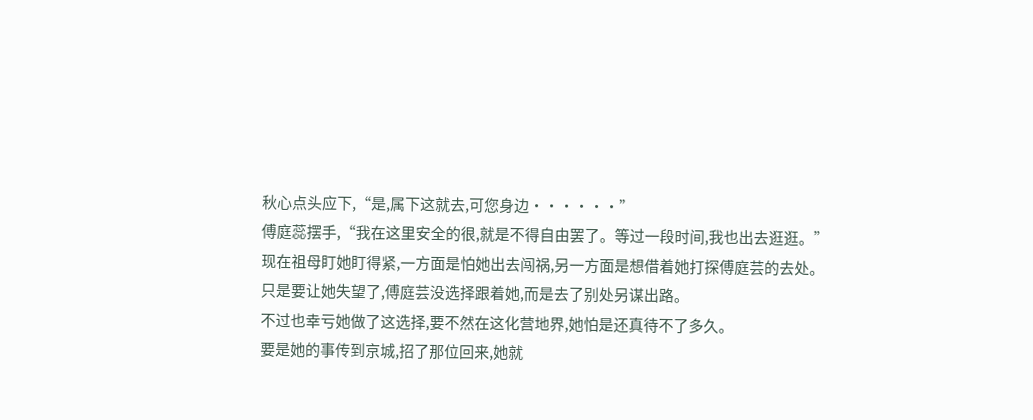秋心点头应下,“是,属下这就去,可您身边······”
傅庭蕊摆手,“我在这里安全的很,就是不得自由罢了。等过一段时间,我也出去逛逛。”
现在祖母盯她盯得紧,一方面是怕她出去闯祸,另一方面是想借着她打探傅庭芸的去处。
只是要让她失望了,傅庭芸没选择跟着她,而是去了别处另谋出路。
不过也幸亏她做了这选择,要不然在这化营地界,她怕是还真待不了多久。
要是她的事传到京城,招了那位回来,她就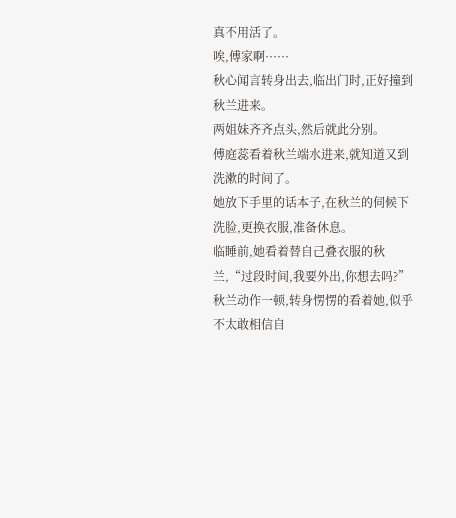真不用活了。
唉,傅家啊······
秋心闻言转身出去,临出门时,正好撞到秋兰进来。
两姐妹齐齐点头,然后就此分别。
傅庭蕊看着秋兰端水进来,就知道又到洗漱的时间了。
她放下手里的话本子,在秋兰的伺候下洗脸,更换衣服,准备休息。
临睡前,她看着替自己叠衣服的秋兰,“过段时间,我要外出,你想去吗?”
秋兰动作一顿,转身愣愣的看着她,似乎不太敢相信自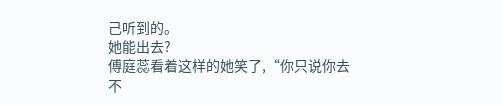己听到的。
她能出去?
傅庭蕊看着这样的她笑了,“你只说你去不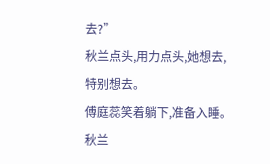去?”
秋兰点头,用力点头,她想去,特别想去。
傅庭蕊笑着躺下,准备入睡。
秋兰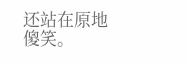还站在原地傻笑。